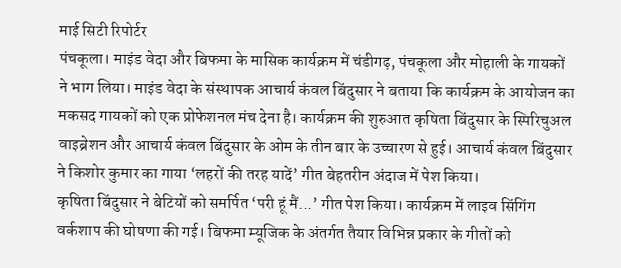माई सिटी रिपोर्टर
पंचकूला। माइंड वेदा और बिफमा के मासिक कार्यक्रम में चंडीगढ़, पंचकूला और मोहाली के गायकों ने भाग लिया। माइंड वेदा के संस्थापक आचार्य कंवल बिंदुसार ने बताया कि कार्यक्रम के आयोजन का मकसद गायकों को एक प्रोफेशनल मंच देना है। कार्यक्रम की शुरुआत कृषिता बिंदुसार के स्पिरिचुअल वाइब्रेशन और आचार्य कंवल बिंदुसार के ओम के तीन बार के उच्चारण से हुई। आचार्य कंवल बिंदुसार ने किशोर कुमार का गाया ‘लहरों की तरह यादें’ गीत बेहतरीन अंदाज में पेश किया।
कृषिता बिंदुसार ने बेटियों को समर्पित ‘परी हूं मैं...’ गीत पेश किया। कार्यक्रम में लाइव सिंगिंग वर्कशाप की घोषणा की गई। बिफमा म्यूजिक के अंतर्गत तैयार विभिन्न प्रकार के गीतों को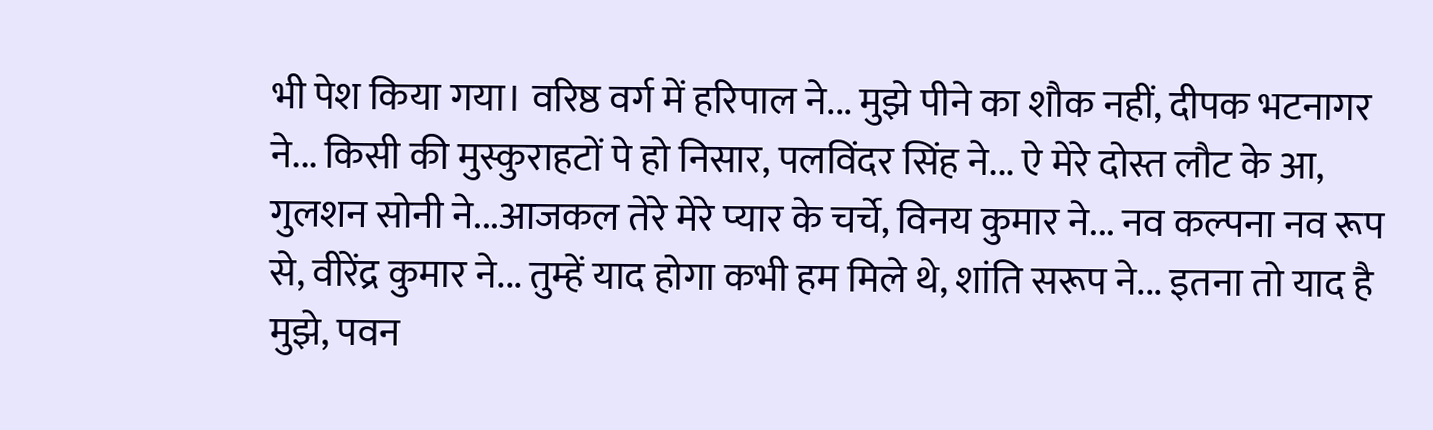भी पेश किया गया। वरिष्ठ वर्ग में हरिपाल ने... मुझे पीने का शौक नहीं, दीपक भटनागर ने... किसी की मुस्कुराहटों पे हो निसार, पलविंदर सिंह ने... ऐ मेरे दोस्त लौट के आ, गुलशन सोनी ने...आजकल तेरे मेरे प्यार के चर्चे, विनय कुमार ने... नव कल्पना नव रूप से, वीरेंद्र कुमार ने... तुम्हें याद होगा कभी हम मिले थे, शांति सरूप ने... इतना तो याद है मुझे, पवन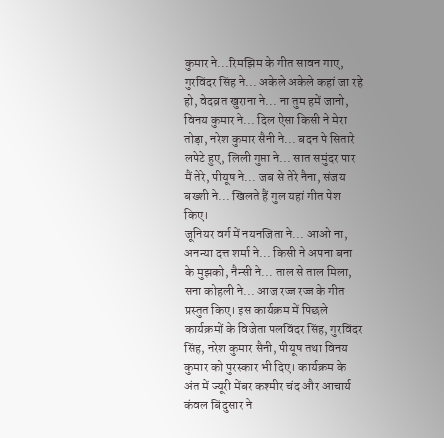कुमार ने...रिमझिम के गीत सावन गाए, गुरविंदर सिंह ने... अकेले अकेले कहां जा रहे हो, वेदव्रत खुराना ने... ना तुम हमें जानो, विनय कुमार ने... दिल ऐसा किसी ने मेरा तोड़ा, नरेश कुमार सैनी ने... बदन पे सितारे लपेटे हुए, लिली गुप्ता ने... सात समुंदर पार मैं तेरे, पीयूष ने... जब से तेरे नैना, संजय बख्शी ने... खिलते हैं गुल यहां गीत पेश किए।
जूनियर वर्ग में नयनजिता ने... आओ ना, अनन्या दत्त शर्मा ने... किसी ने अपना बना के मुझको, नैन्सी ने... ताल से ताल मिला, सना कोहली ने... आज रज्ज रज्ज के गीत प्रस्तुत किए। इस कार्यक्रम में पिछले कार्यक्रमों के विजेता पलविंदर सिंह, गुरविंदर सिंह, नरेश कुमार सैनी, पीयूष तथा विनय कुमार को पुरस्कार भी दिए। कार्यक्रम के अंत में ज्यूरी मेंबर कश्मीर चंद और आचार्य कंवल बिंदुसार ने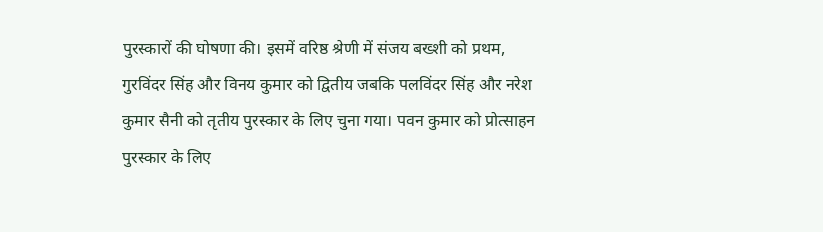पुरस्कारों की घोषणा की। इसमें वरिष्ठ श्रेणी में संजय बख्शी को प्रथम, गुरविंदर सिंह और विनय कुमार को द्वितीय जबकि पलविंदर सिंह और नरेश कुमार सैनी को तृतीय पुरस्कार के लिए चुना गया। पवन कुमार को प्रोत्साहन पुरस्कार के लिए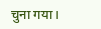चुना गया।